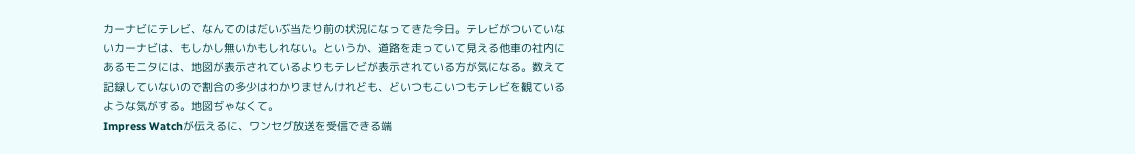カーナビにテレビ、なんてのはだいぶ当たり前の状況になってきた今日。テレビがついていないカーナビは、もしかし無いかもしれない。というか、道路を走っていて見える他車の社内にあるモニタには、地図が表示されているよりもテレビが表示されている方が気になる。数えて記録していないので割合の多少はわかりませんけれども、どいつもこいつもテレビを観ているような気がする。地図ぢゃなくて。
Impress Watchが伝えるに、ワンセグ放送を受信できる端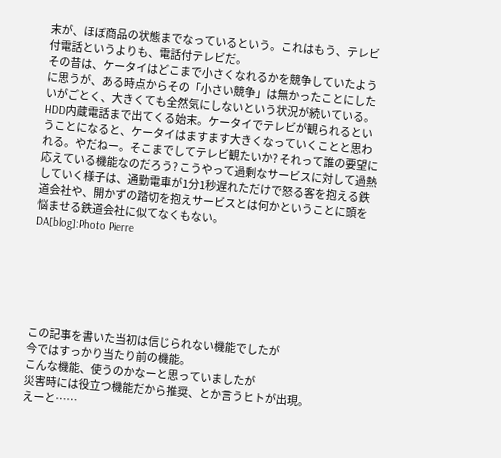末が、ほぼ商品の状態までなっているという。これはもう、テレビ付電話というよりも、電話付テレビだ。
その昔は、ケータイはどこまで小さくなれるかを競争していたように思うが、ある時点からその「小さい競争」は無かったことにしたいがごとく、大きくても全然気にしないという状況が続いている。HDD内蔵電話まで出てくる始末。ケータイでテレビが観られるということになると、ケータイはますます大きくなっていくことと思われる。やだねー。そこまでしてテレビ観たいか? それって誰の要望に応えている機能なのだろう? こうやって過剰なサービスに対して過熱していく様子は、通勤電車が1分1秒遅れただけで怒る客を抱える鉄道会社や、開かずの踏切を抱えサービスとは何かということに頭を悩ませる鉄道会社に似てなくもない。
DA[blog]:Photo Pierre






この記事を書いた当初は信じられない機能でしたが
今ではすっかり当たり前の機能。
こんな機能、使うのかなーと思っていましたが
災害時には役立つ機能だから推奨、とか言うヒトが出現。
えーと……